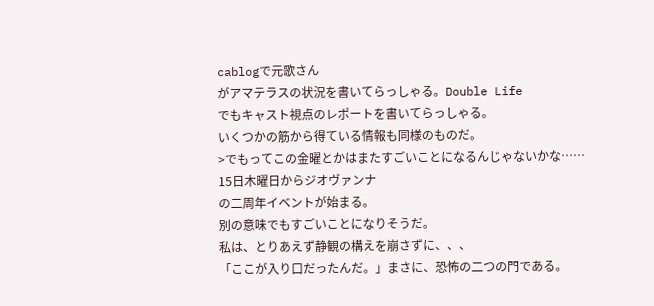cablogで元歌さん
がアマテラスの状況を書いてらっしゃる。Double Life
でもキャスト視点のレポートを書いてらっしゃる。
いくつかの筋から得ている情報も同様のものだ。
>でもってこの金曜とかはまたすごいことになるんじゃないかな……
15日木曜日からジオヴァンナ
の二周年イベントが始まる。
別の意味でもすごいことになりそうだ。
私は、とりあえず静観の構えを崩さずに、、、
「ここが入り口だったんだ。」まさに、恐怖の二つの門である。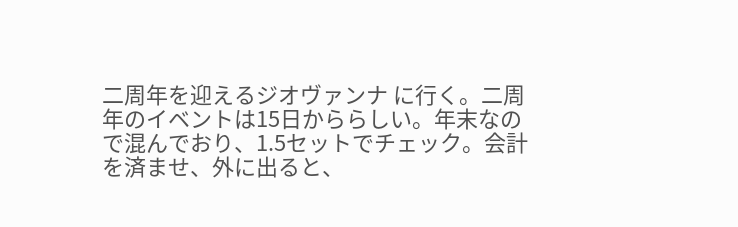二周年を迎えるジオヴァンナ に行く。二周年のイベントは15日かららしい。年末なので混んでおり、1.5セットでチェック。会計を済ませ、外に出ると、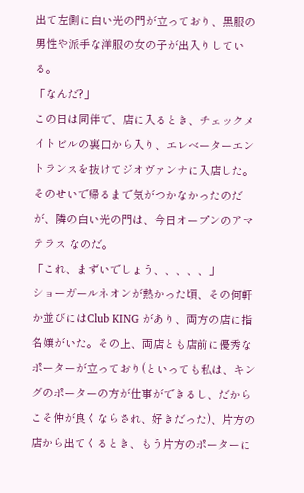出て左側に白い光の門が立っており、黒服の男性や派手な洋服の女の子が出入りしている。
「なんだ?」
この日は同伴で、店に入るとき、チェックメイトビルの裏口から入り、エレベーターエントランスを抜けてジオヴァンナに入店した。そのせいで帰るまで気がつかなかったのだが、隣の白い光の門は、今日オープンのアマテラス なのだ。
「これ、まずいでしょう、、、、、」
ショーガールネオンが熱かった頃、その何軒か並びにはClub KING があり、両方の店に指名嬢がいた。その上、両店とも店前に優秀なポーターが立っており(といっても私は、キングのポーターの方が仕事ができるし、だからこそ仲が良くならされ、好きだった)、片方の店から出てくるとき、もう片方のポーターに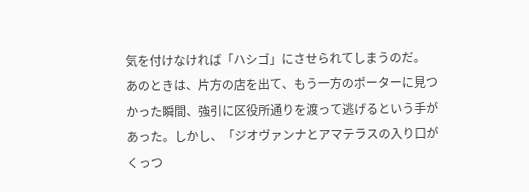気を付けなければ「ハシゴ」にさせられてしまうのだ。
あのときは、片方の店を出て、もう一方のポーターに見つかった瞬間、強引に区役所通りを渡って逃げるという手があった。しかし、「ジオヴァンナとアマテラスの入り口がくっつ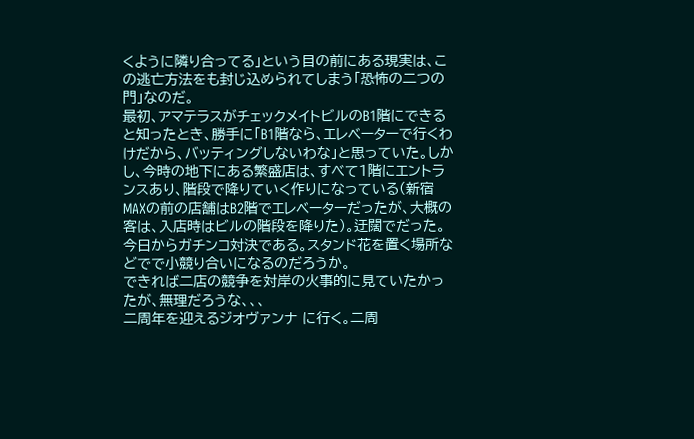くように隣り合ってる」という目の前にある現実は、この逃亡方法をも封じ込められてしまう「恐怖の二つの門」なのだ。
最初、アマテラスがチェックメイトビルのB1階にできると知ったとき、勝手に「B1階なら、エレベーターで行くわけだから、バッティングしないわな」と思っていた。しかし、今時の地下にある繁盛店は、すべて1階にエントランスあり、階段で降りていく作りになっている(新宿MAXの前の店舗はB2階でエレベーターだったが、大概の客は、入店時はビルの階段を降りた)。迂闊でだった。
今日からガチンコ対決である。スタンド花を置く場所などでで小競り合いになるのだろうか。
できれば二店の競争を対岸の火事的に見ていたかったが、無理だろうな、、、
二周年を迎えるジオヴァンナ に行く。二周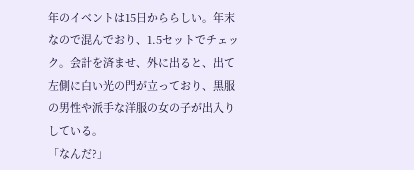年のイベントは15日かららしい。年末なので混んでおり、1.5セットでチェック。会計を済ませ、外に出ると、出て左側に白い光の門が立っており、黒服の男性や派手な洋服の女の子が出入りしている。
「なんだ?」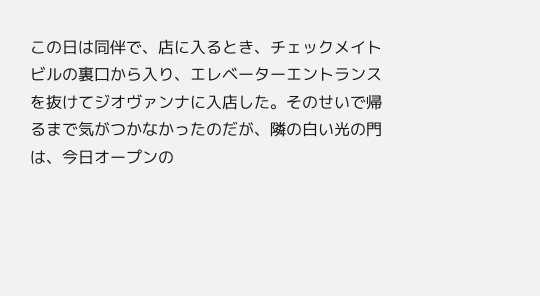この日は同伴で、店に入るとき、チェックメイトビルの裏口から入り、エレベーターエントランスを抜けてジオヴァンナに入店した。そのせいで帰るまで気がつかなかったのだが、隣の白い光の門は、今日オープンの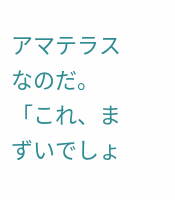アマテラス なのだ。
「これ、まずいでしょ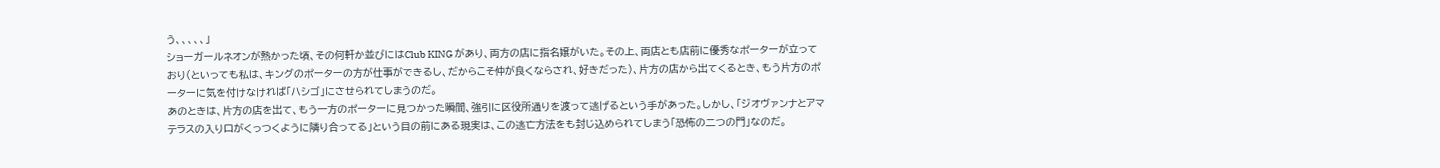う、、、、、」
ショーガールネオンが熱かった頃、その何軒か並びにはClub KING があり、両方の店に指名嬢がいた。その上、両店とも店前に優秀なポーターが立っており(といっても私は、キングのポーターの方が仕事ができるし、だからこそ仲が良くならされ、好きだった)、片方の店から出てくるとき、もう片方のポーターに気を付けなければ「ハシゴ」にさせられてしまうのだ。
あのときは、片方の店を出て、もう一方のポーターに見つかった瞬間、強引に区役所通りを渡って逃げるという手があった。しかし、「ジオヴァンナとアマテラスの入り口がくっつくように隣り合ってる」という目の前にある現実は、この逃亡方法をも封じ込められてしまう「恐怖の二つの門」なのだ。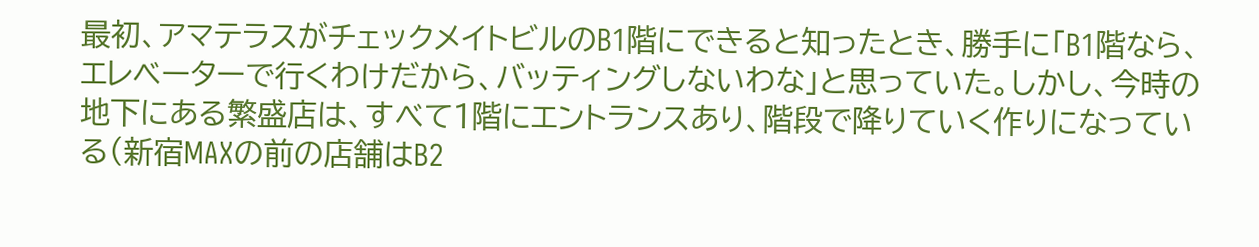最初、アマテラスがチェックメイトビルのB1階にできると知ったとき、勝手に「B1階なら、エレベーターで行くわけだから、バッティングしないわな」と思っていた。しかし、今時の地下にある繁盛店は、すべて1階にエントランスあり、階段で降りていく作りになっている(新宿MAXの前の店舗はB2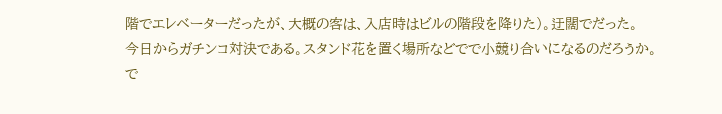階でエレベーターだったが、大概の客は、入店時はビルの階段を降りた)。迂闊でだった。
今日からガチンコ対決である。スタンド花を置く場所などでで小競り合いになるのだろうか。
で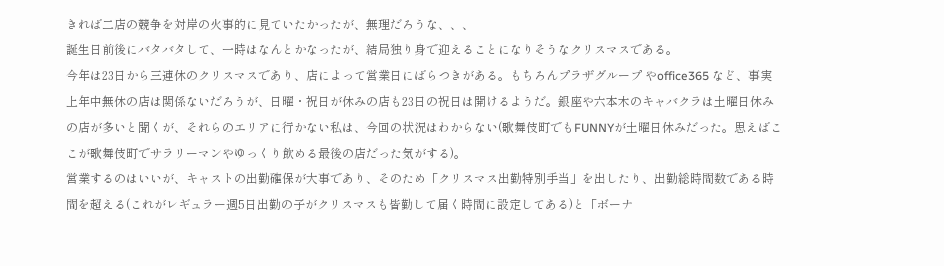きれば二店の競争を対岸の火事的に見ていたかったが、無理だろうな、、、
誕生日前後にバタバタして、一時はなんとかなったが、結局独り身で迎えることになりそうなクリスマスである。
今年は23日から三連休のクリスマスであり、店によって営業日にばらつきがある。もちろんプラザグループ やoffice365 など、事実上年中無休の店は関係ないだろうが、日曜・祝日が休みの店も23日の祝日は開けるようだ。銀座や六本木のキャバクラは土曜日休みの店が多いと聞くが、それらのエリアに行かない私は、今回の状況はわからない(歌舞伎町でもFUNNYが土曜日休みだった。思えばここが歌舞伎町でサラリーマンやゆっくり飲める最後の店だった気がする)。
営業するのはいいが、キャストの出勤確保が大事であり、そのため「クリスマス出勤特別手当」を出したり、出勤総時間数である時間を超える(これがレギュラー週5日出勤の子がクリスマスも皆勤して届く時間に設定してある)と「ボーナ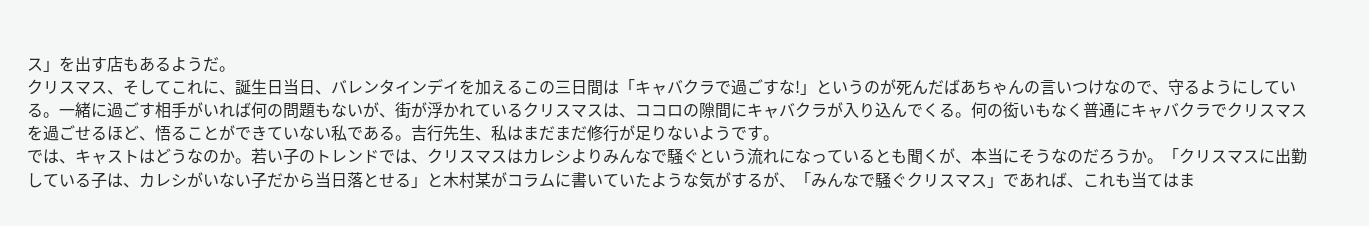ス」を出す店もあるようだ。
クリスマス、そしてこれに、誕生日当日、バレンタインデイを加えるこの三日間は「キャバクラで過ごすな!」というのが死んだばあちゃんの言いつけなので、守るようにしている。一緒に過ごす相手がいれば何の問題もないが、街が浮かれているクリスマスは、ココロの隙間にキャバクラが入り込んでくる。何の衒いもなく普通にキャバクラでクリスマスを過ごせるほど、悟ることができていない私である。吉行先生、私はまだまだ修行が足りないようです。
では、キャストはどうなのか。若い子のトレンドでは、クリスマスはカレシよりみんなで騒ぐという流れになっているとも聞くが、本当にそうなのだろうか。「クリスマスに出勤している子は、カレシがいない子だから当日落とせる」と木村某がコラムに書いていたような気がするが、「みんなで騒ぐクリスマス」であれば、これも当てはま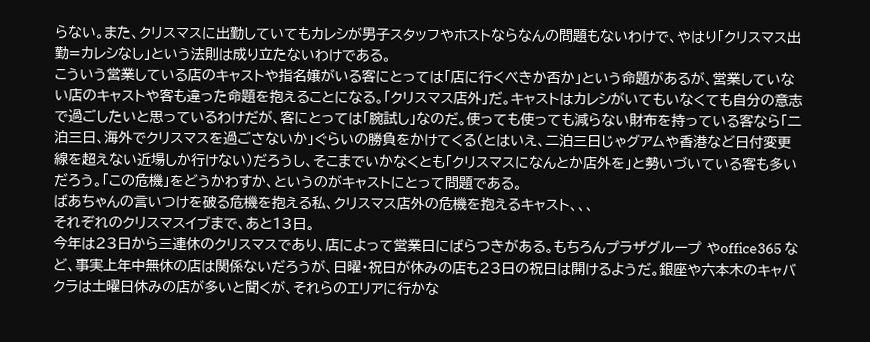らない。また、クリスマスに出勤していてもカレシが男子スタッフやホストならなんの問題もないわけで、やはり「クリスマス出勤=カレシなし」という法則は成り立たないわけである。
こういう営業している店のキャストや指名嬢がいる客にとっては「店に行くべきか否か」という命題があるが、営業していない店のキャストや客も違った命題を抱えることになる。「クリスマス店外」だ。キャストはカレシがいてもいなくても自分の意志で過ごしたいと思っているわけだが、客にとっては「腕試し」なのだ。使っても使っても減らない財布を持っている客なら「二泊三日、海外でクリスマスを過ごさないか」ぐらいの勝負をかけてくる(とはいえ、二泊三日じゃグアムや香港など日付変更線を超えない近場しか行けない)だろうし、そこまでいかなくとも「クリスマスになんとか店外を」と勢いづいている客も多いだろう。「この危機」をどうかわすか、というのがキャストにとって問題である。
ばあちゃんの言いつけを破る危機を抱える私、クリスマス店外の危機を抱えるキャスト、、、
それぞれのクリスマスイブまで、あと13日。
今年は23日から三連休のクリスマスであり、店によって営業日にばらつきがある。もちろんプラザグループ やoffice365 など、事実上年中無休の店は関係ないだろうが、日曜・祝日が休みの店も23日の祝日は開けるようだ。銀座や六本木のキャバクラは土曜日休みの店が多いと聞くが、それらのエリアに行かな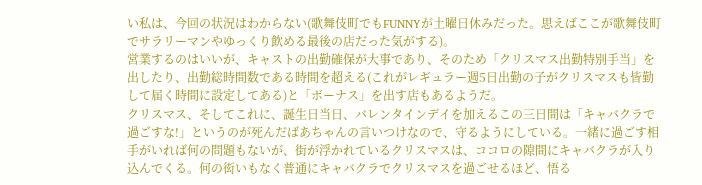い私は、今回の状況はわからない(歌舞伎町でもFUNNYが土曜日休みだった。思えばここが歌舞伎町でサラリーマンやゆっくり飲める最後の店だった気がする)。
営業するのはいいが、キャストの出勤確保が大事であり、そのため「クリスマス出勤特別手当」を出したり、出勤総時間数である時間を超える(これがレギュラー週5日出勤の子がクリスマスも皆勤して届く時間に設定してある)と「ボーナス」を出す店もあるようだ。
クリスマス、そしてこれに、誕生日当日、バレンタインデイを加えるこの三日間は「キャバクラで過ごすな!」というのが死んだばあちゃんの言いつけなので、守るようにしている。一緒に過ごす相手がいれば何の問題もないが、街が浮かれているクリスマスは、ココロの隙間にキャバクラが入り込んでくる。何の衒いもなく普通にキャバクラでクリスマスを過ごせるほど、悟る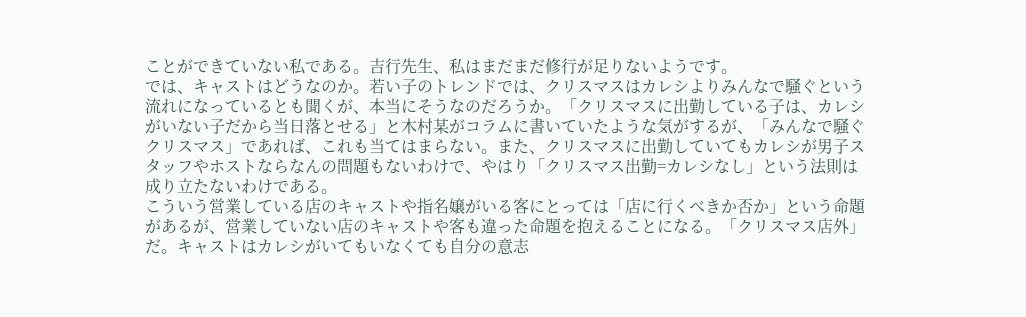ことができていない私である。吉行先生、私はまだまだ修行が足りないようです。
では、キャストはどうなのか。若い子のトレンドでは、クリスマスはカレシよりみんなで騒ぐという流れになっているとも聞くが、本当にそうなのだろうか。「クリスマスに出勤している子は、カレシがいない子だから当日落とせる」と木村某がコラムに書いていたような気がするが、「みんなで騒ぐクリスマス」であれば、これも当てはまらない。また、クリスマスに出勤していてもカレシが男子スタッフやホストならなんの問題もないわけで、やはり「クリスマス出勤=カレシなし」という法則は成り立たないわけである。
こういう営業している店のキャストや指名嬢がいる客にとっては「店に行くべきか否か」という命題があるが、営業していない店のキャストや客も違った命題を抱えることになる。「クリスマス店外」だ。キャストはカレシがいてもいなくても自分の意志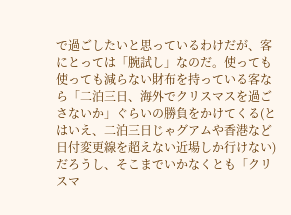で過ごしたいと思っているわけだが、客にとっては「腕試し」なのだ。使っても使っても減らない財布を持っている客なら「二泊三日、海外でクリスマスを過ごさないか」ぐらいの勝負をかけてくる(とはいえ、二泊三日じゃグアムや香港など日付変更線を超えない近場しか行けない)だろうし、そこまでいかなくとも「クリスマ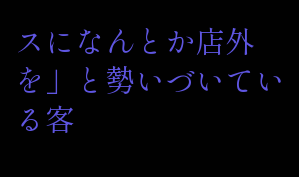スになんとか店外を」と勢いづいている客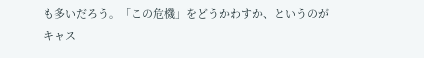も多いだろう。「この危機」をどうかわすか、というのがキャス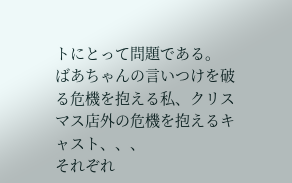トにとって問題である。
ばあちゃんの言いつけを破る危機を抱える私、クリスマス店外の危機を抱えるキャスト、、、
それぞれ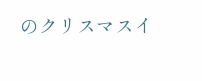のクリスマスイ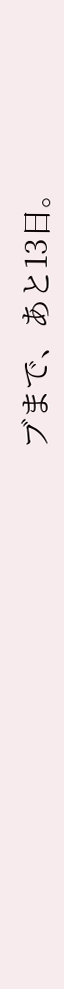ブまで、あと13日。